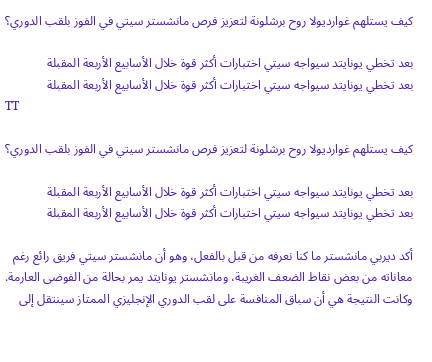كيف يستلهم غوارديولا روح برشلونة لتعزيز فرص مانشستر سيتي في الفوز بلقب الدوري؟

بعد تخطي يونايتد سيواجه سيتي اختبارات أكثر قوة خلال الأسابيع الأربعة المقبلة
بعد تخطي يونايتد سيواجه سيتي اختبارات أكثر قوة خلال الأسابيع الأربعة المقبلة
TT

كيف يستلهم غوارديولا روح برشلونة لتعزيز فرص مانشستر سيتي في الفوز بلقب الدوري؟

بعد تخطي يونايتد سيواجه سيتي اختبارات أكثر قوة خلال الأسابيع الأربعة المقبلة
بعد تخطي يونايتد سيواجه سيتي اختبارات أكثر قوة خلال الأسابيع الأربعة المقبلة

أكد ديربي مانشستر ما كنا نعرفه من قبل بالفعل، وهو أن مانشستر سيتي فريق رائع رغم معاناته من بعض نقاط الضعف الغريبة، ومانشستر يونايتد يمر بحالة من الفوضى العارمة. وكانت النتيجة هي أن سباق المنافسة على لقب الدوري الإنجليزي الممتاز سينتقل إلى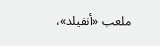ملعب «أنفيلد»،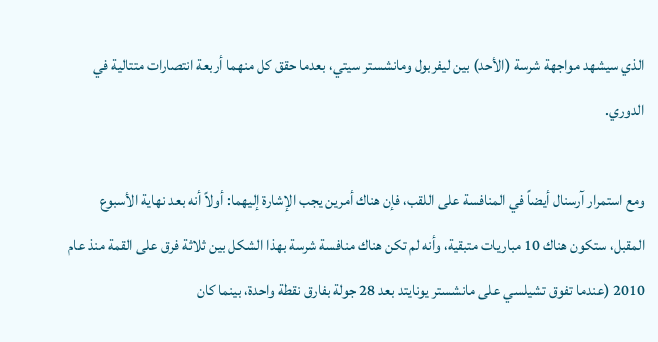الذي سيشهد مواجهة شرسة (الأحد) بين ليفربول ومانشستر سيتي، بعدما حقق كل منهما أربعة انتصارات متتالية في الدوري.

ومع استمرار آرسنال أيضاً في المنافسة على اللقب، فإن هناك أمرين يجب الإشارة إليهما: أولاً أنه بعد نهاية الأسبوع المقبل، ستكون هناك 10 مباريات متبقية، وأنه لم تكن هناك منافسة شرسة بهذا الشكل بين ثلاثة فرق على القمة منذ عام 2010 (عندما تفوق تشيلسي على مانشستر يونايتد بعد 28 جولة بفارق نقطة واحدة، بينما كان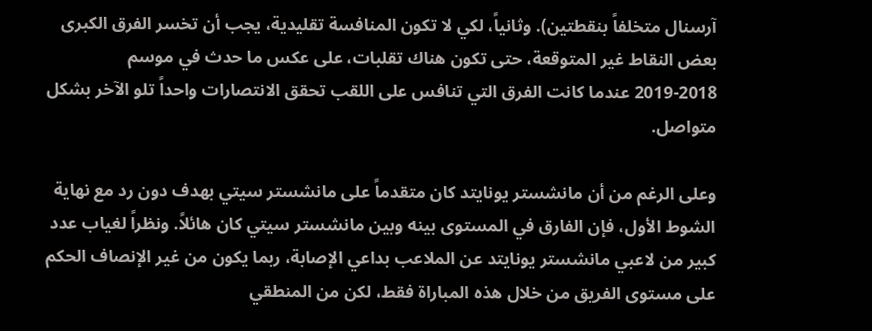آرسنال متخلفاً بنقطتين). وثانياً، لكي لا تكون المنافسة تقليدية، يجب أن تخسر الفرق الكبرى بعض النقاط غير المتوقعة، حتى تكون هناك تقلبات، على عكس ما حدث في موسم 2018-2019 عندما كانت الفرق التي تنافس على اللقب تحقق الانتصارات واحداً تلو الآخر بشكل متواصل.

وعلى الرغم من أن مانشستر يونايتد كان متقدماً على مانشستر سيتي بهدف دون رد مع نهاية الشوط الأول، فإن الفارق في المستوى بينه وبين مانشستر سيتي كان هائلاً. ونظراً لغياب عدد كبير من لاعبي مانشستر يونايتد عن الملاعب بداعي الإصابة، ربما يكون من غير الإنصاف الحكم على مستوى الفريق من خلال هذه المباراة فقط، لكن من المنطقي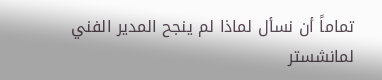تماماً أن نسأل لماذا لم ينجح المدير الفني لمانشستر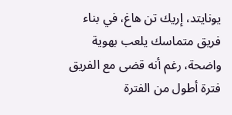يونايتد، إريك تن هاغ، في بناء فريق متماسك يلعب بهوية واضحة، رغم أنه قضى مع الفريق فترة أطول من الفترة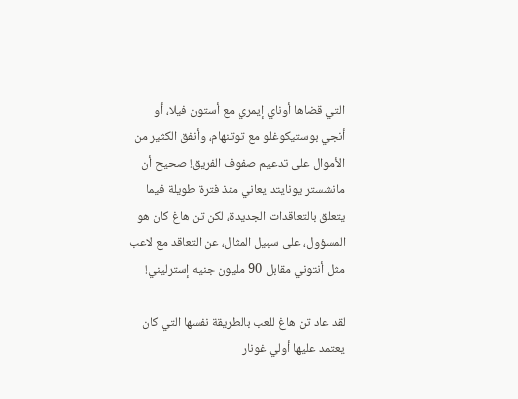التي قضاها أوناي إيمري مع أستون فيلا، أو أنجي بوستيكوغلو مع توتنهام، وأنفق الكثير من الأموال على تدعيم صفوف الفريق! صحيح أن مانشستر يونايتد يعاني منذ فترة طويلة فيما يتعلق بالتعاقدات الجديدة، لكن تن هاغ كان هو المسؤول، على سبيل المثال، عن التعاقد مع لاعب مثل أنتوني مقابل 90 مليون جنيه إسترليني!

لقد عاد تن هاغ للعب بالطريقة نفسها التي كان يعتمد عليها أولي غونار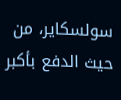سولسكاير، من حيث الدفع بأكبر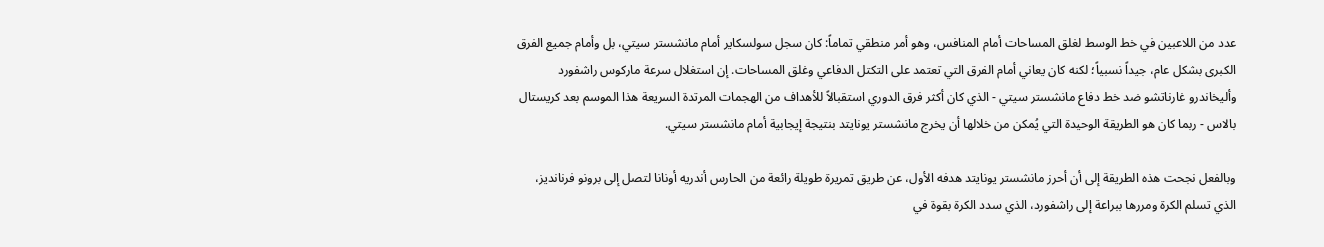عدد من اللاعبين في خط الوسط لغلق المساحات أمام المنافس، وهو أمر منطقي تماماً: كان سجل سولسكاير أمام مانشستر سيتي، بل وأمام جميع الفرق الكبرى بشكل عام، جيداً نسبياً؛ لكنه كان يعاني أمام الفرق التي تعتمد على التكتل الدفاعي وغلق المساحات. إن استغلال سرعة ماركوس راشفورد وأليخاندرو غارناتشو ضد خط دفاع مانشستر سيتي - الذي كان أكثر فرق الدوري استقبالاً للأهداف من الهجمات المرتدة السريعة هذا الموسم بعد كريستال بالاس - ربما كان هو الطريقة الوحيدة التي يُمكن من خلالها أن يخرج مانشستر يونايتد بنتيجة إيجابية أمام مانشستر سيتي.

وبالفعل نجحت هذه الطريقة إلى أن أحرز مانشستر يونايتد هدفه الأول، عن طريق تمريرة طويلة رائعة من الحارس أندريه أونانا لتصل إلى برونو فرنانديز، الذي تسلم الكرة ومررها ببراعة إلى راشفورد، الذي سدد الكرة بقوة في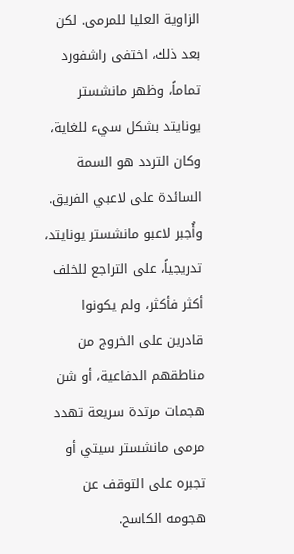الزاوية العليا للمرمى. لكن بعد ذلك، اختفى راشفورد تماماً، وظهر مانشستر يونايتد بشكل سيء للغاية، وكان التردد هو السمة السائدة على لاعبي الفريق. وأُجبر لاعبو مانشستر يونايتد، تدريجياً، على التراجع للخلف أكثر فأكثر، ولم يكونوا قادرين على الخروج من مناطقهم الدفاعية، أو شن هجمات مرتدة سريعة تهدد مرمى مانشستر سيتي أو تجبره على التوقف عن هجومه الكاسح.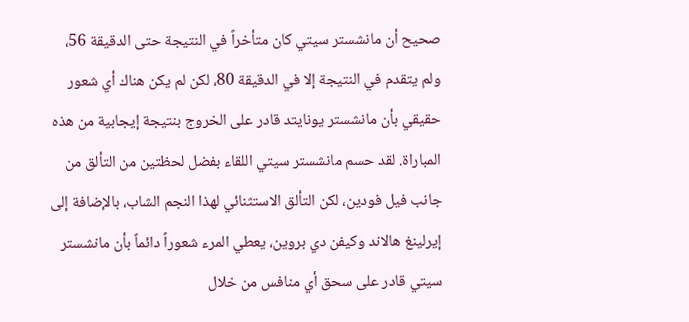صحيح أن مانشستر سيتي كان متأخراً في النتيجة حتى الدقيقة 56، ولم يتقدم في النتيجة إلا في الدقيقة 80، لكن لم يكن هناك أي شعور حقيقي بأن مانشستر يونايتد قادر على الخروج بنتيجة إيجابية من هذه المباراة. لقد حسم مانشستر سيتي اللقاء بفضل لحظتين من التألق من جانب فيل فودين، لكن التألق الاستثنائي لهذا النجم الشاب، بالإضافة إلى إيرلينغ هالاند وكيفن دي بروين، يعطي المرء شعوراً دائماً بأن مانشستر سيتي قادر على سحق أي منافس من خلال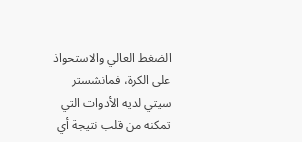الضغط العالي والاستحواذ على الكرة، فمانشستر سيتي لديه الأدوات التي تمكنه من قلب نتيجة أي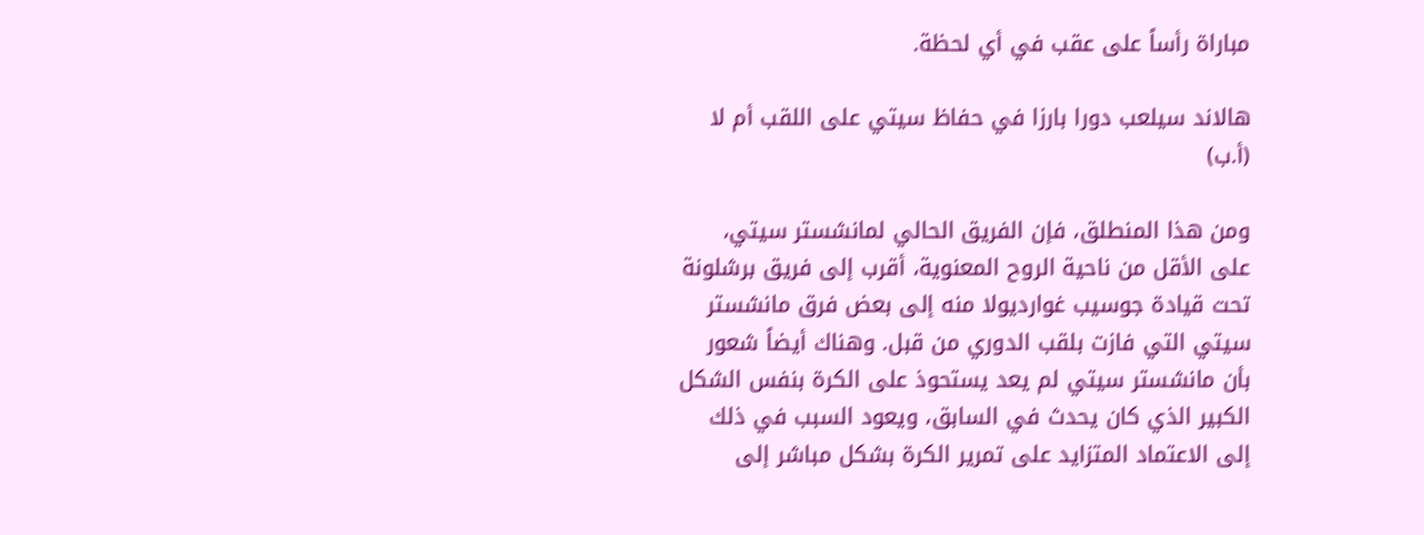مباراة رأساً على عقب في أي لحظة.

هالاند سيلعب دورا بارزا في حفاظ سيتي على اللقب أم لا (أ.ب)

ومن هذا المنطلق، فإن الفريق الحالي لمانشستر سيتي، على الأقل من ناحية الروح المعنوية، أقرب إلى فريق برشلونة تحت قيادة جوسيب غوارديولا منه إلى بعض فرق مانشستر سيتي التي فازت بلقب الدوري من قبل. وهناك أيضاً شعور بأن مانشستر سيتي لم يعد يستحوذ على الكرة بنفس الشكل الكبير الذي كان يحدث في السابق، ويعود السبب في ذلك إلى الاعتماد المتزايد على تمرير الكرة بشكل مباشر إلى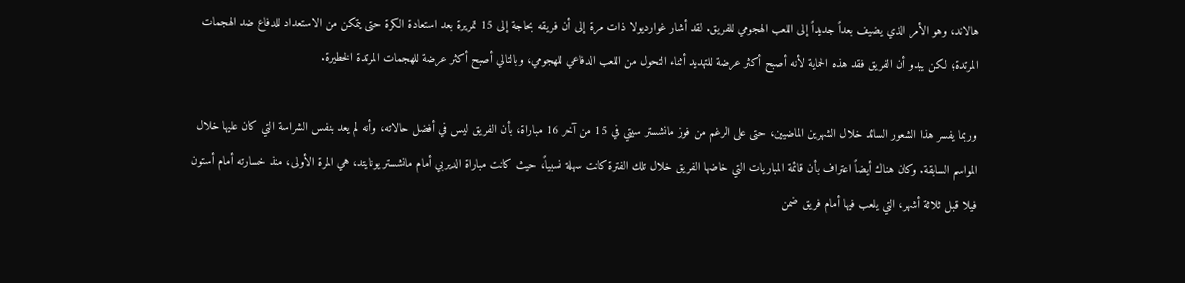هالاند، وهو الأمر الذي يضيف بعداً جديداً إلى اللعب الهجومي للفريق. لقد أشار غوارديولا ذات مرة إلى أن فريقه بحاجة إلى 15 تمريرة بعد استعادة الكرة حتى يتمكن من الاستعداد للدفاع ضد الهجمات المرتدة؛ لكن يبدو أن الفريق فقد هذه الحماية لأنه أصبح أكثر عرضة للتهديد أثناء التحول من اللعب الدفاعي للهجومي، وبالتالي أصبح أكثر عرضة للهجمات المرتدة الخطيرة.

وربما يفسر هذا الشعور السائد خلال الشهرين الماضيين، حتى على الرغم من فوز مانشستر سيتي في 15 من آخر 16 مباراة، بأن الفريق ليس في أفضل حالاته، وأنه لم يعد بنفس الشراسة التي كان عليها خلال المواسم السابقة. وكان هناك أيضاً اعتراف بأن قائمة المباريات التي خاضها الفريق خلال تلك الفترة كانت سهلة نسبياً، حيث كانت مباراة الديربي أمام مانشستر يونايتد، هي المرة الأولى، منذ خسارته أمام أستون فيلا قبل ثلاثة أشهر، التي يلعب فيها أمام فريق ضمن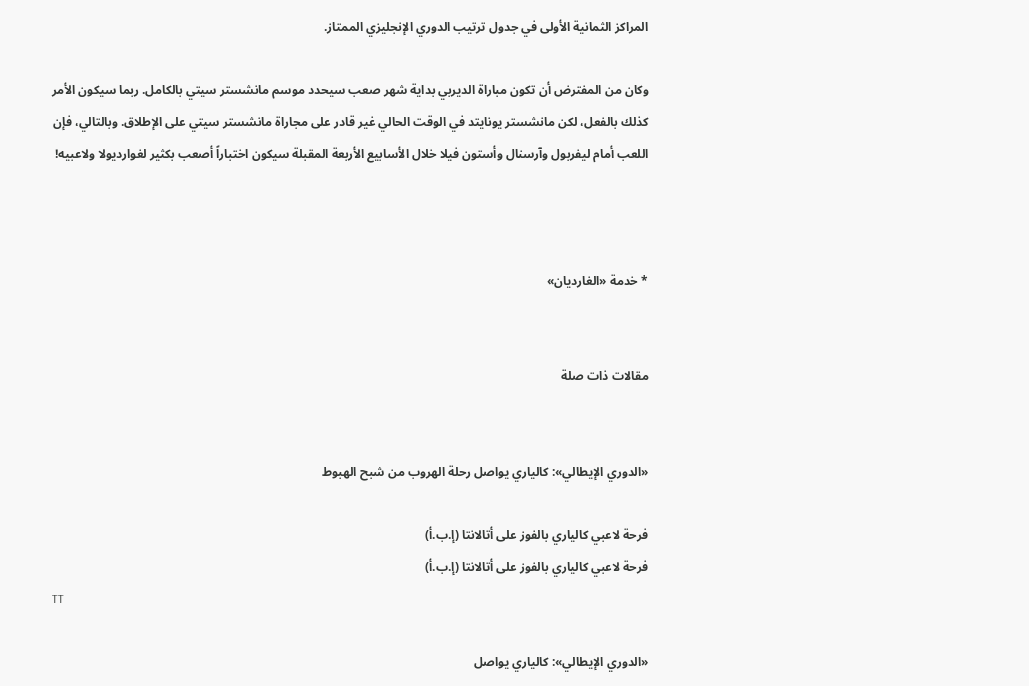المراكز الثمانية الأولى في جدول ترتيب الدوري الإنجليزي الممتاز.

وكان من المفترض أن تكون مباراة الديربي بداية شهر صعب سيحدد موسم مانشستر سيتي بالكامل. ربما سيكون الأمر كذلك بالفعل، لكن مانشستر يونايتد في الوقت الحالي غير قادر على مجاراة مانشستر سيتي على الإطلاق. وبالتالي، فإن اللعب أمام ليفربول وآرسنال وأستون فيلا خلال الأسابيع الأربعة المقبلة سيكون اختباراً أصعب بكثير لغوارديولا ولاعبيه!



* خدمة «الغارديان»


مقالات ذات صلة


«الدوري الإيطالي»: كالياري يواصل رحلة الهروب من شبح الهبوط

فرحة لاعبي كالياري بالفوز على أتالانتا (إ.ب.أ)
فرحة لاعبي كالياري بالفوز على أتالانتا (إ.ب.أ)
TT

«الدوري الإيطالي»: كالياري يواصل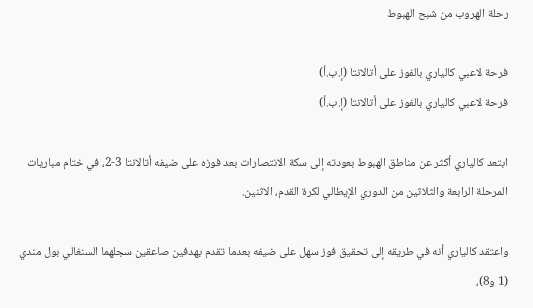رحلة الهروب من شبح الهبوط

فرحة لاعبي كالياري بالفوز على أتالانتا (إ.ب.أ)
فرحة لاعبي كالياري بالفوز على أتالانتا (إ.ب.أ)

ابتعد كالياري أكثر عن مناطق الهبوط بعودته إلى سكة الانتصارات بعد فوزه على ضيفه أتالانتا 3-2، في ختام مباريات المرحلة الرابعة والثلاثين من الدوري الإيطالي لكرة القدم، الاثنين.

واعتقد كالياري أنه في طريقه إلى تحقيق فوز سهل على ضيفه بعدما تقدم بهدفين صاعقين سجلهما السنغالي بول مندي (1 و8)،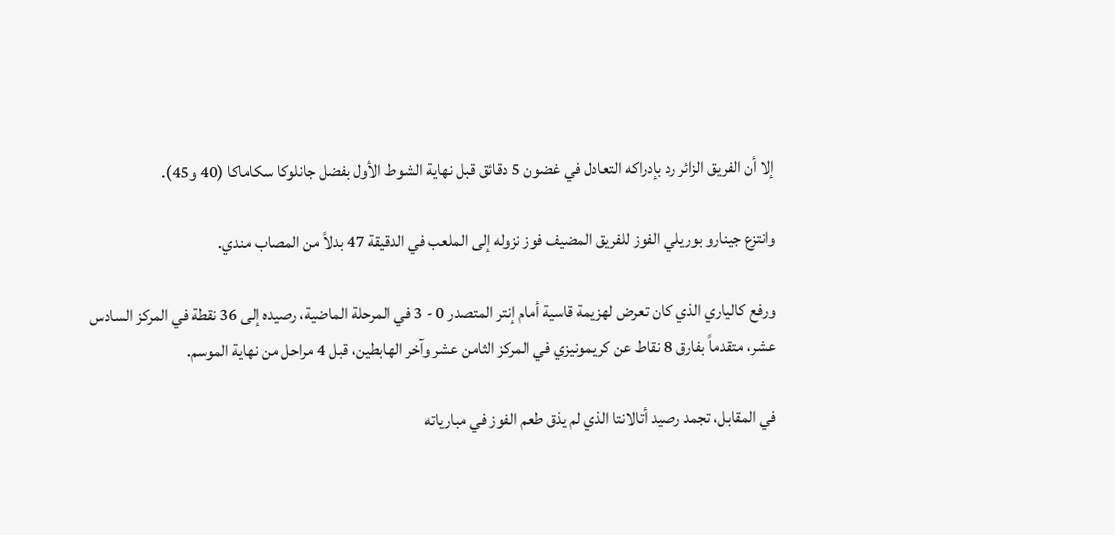إلا أن الفريق الزائر رد بإدراكه التعادل في غضون 5 دقائق قبل نهاية الشوط الأول بفضل جانلوكا سكاماكا (40 و45).

وانتزع جينارو بوريلي الفوز للفريق المضيف فوز نزوله إلى الملعب في الدقيقة 47 بدلاً من المصاب مندي.

ورفع كالياري الذي كان تعرض لهزيمة قاسية أمام إنتر المتصدر 0 - 3 في المرحلة الماضية، رصيده إلى 36 نقطة في المركز السادس عشر، متقدماً بفارق 8 نقاط عن كريمونيزي في المركز الثامن عشر وآخر الهابطين، قبل 4 مراحل من نهاية الموسم.

في المقابل، تجمد رصيد أتالانتا الذي لم يذق طعم الفوز في مبارياته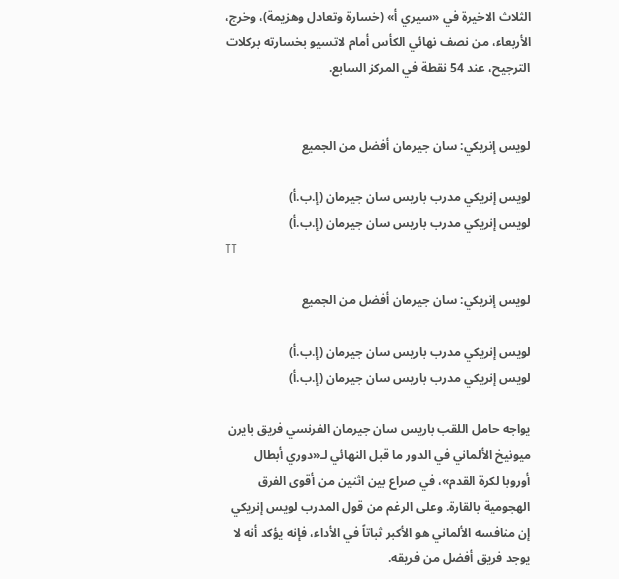الثلاث الاخيرة في «سيري أ» (خسارة وتعادل وهزيمة)، وخرج، الأربعاء، من نصف نهائي الكأس أمام لاتسيو بخسارته بركلات الترجيح، عند 54 نقطة في المركز السابع.


لويس إنريكي: سان جيرمان أفضل من الجميع

لويس إنريكي مدرب باريس سان جيرمان (إ.ب.أ)
لويس إنريكي مدرب باريس سان جيرمان (إ.ب.أ)
TT

لويس إنريكي: سان جيرمان أفضل من الجميع

لويس إنريكي مدرب باريس سان جيرمان (إ.ب.أ)
لويس إنريكي مدرب باريس سان جيرمان (إ.ب.أ)

يواجه حامل اللقب باريس سان جيرمان الفرنسي فريق بايرن ميونيخ الألماني في الدور ما قبل النهائي لـ«دوري أبطال أوروبا لكرة القدم»، في صراع بين اثنين من أقوى الفرق الهجومية بالقارة. وعلى الرغم من قول المدرب لويس إنريكي إن منافسه الألماني هو الأكبر ثباتاً في الأداء، فإنه يؤكد أنه لا يوجد فريق أفضل من فريقه.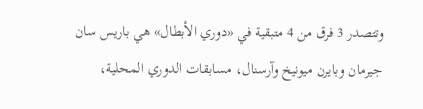وتتصدر 3 فرق من 4 متبقية في «دوري الأبطال» هي باريس سان جيرمان وبايرن ميونيخ وآرسنال، مسابقات الدوري المحلية،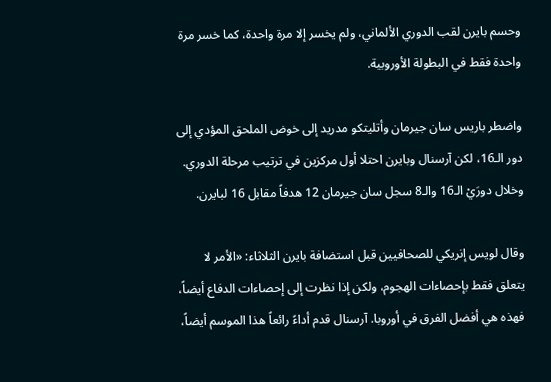وحسم بايرن لقب الدوري الألماني، ولم يخسر إلا مرة واحدة، كما خسر مرة واحدة فقط في البطولة الأوروبية.

واضطر باريس سان جيرمان وأتليتكو مدريد إلى خوض الملحق المؤدي إلى دور الـ16، لكن آرسنال وبايرن احتلا أول مركزين في ترتيب مرحلة الدوري. وخلال دورَيْ الـ16 والـ8 سجل سان جيرمان 12 هدفاً مقابل 16 لبايرن.

وقال لويس إنريكي للصحافيين قبل استضافة بايرن الثلاثاء: «الأمر لا يتعلق فقط بإحصاءات الهجوم، ولكن إذا نظرت إلى إحصاءات الدفاع أيضاً، فهذه هي أفضل الفرق في أوروبا. آرسنال قدم أداءً رائعاً هذا الموسم أيضاً،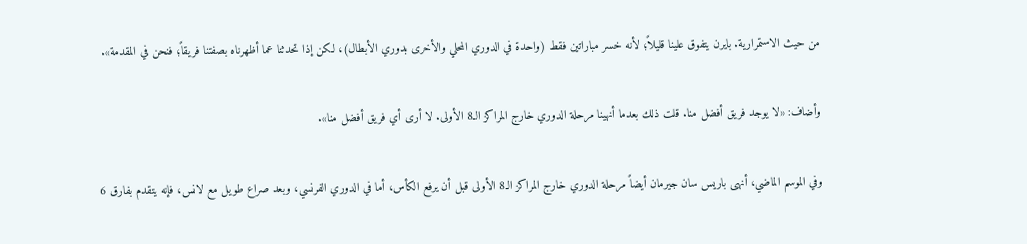من حيث الاستمرارية. بايرن يتفوق علينا قليلاً؛ لأنه خسر مباراتين فقط (واحدة في الدوري المحلي والأخرى بدوري الأبطال)، لكن إذا تحدثنا عما أظهرناه بصفتنا فريقاً؛ فنحن في المقدمة».

وأضاف: «لا يوجد فريق أفضل منا. قلت ذلك بعدما أنهينا مرحلة الدوري خارج المراكز الـ8 الأولى. لا أرى أي فريق أفضل منا».

وفي الموسم الماضي، أنهى باريس سان جيرمان أيضاً مرحلة الدوري خارج المراكز الـ8 الأولى قبل أن يرفع الكأس، أما في الدوري الفرنسي، وبعد صراع طويل مع لانس، فإنه يتقدم بفارق 6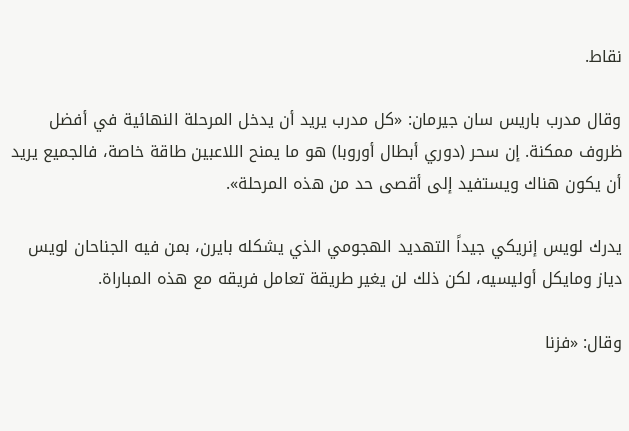نقاط.

وقال مدرب باريس سان جيرمان: «كل مدرب يريد أن يدخل المرحلة النهائية في أفضل ظروف ممكنة. إن سحر (دوري أبطال أوروبا) هو ما يمنح اللاعبين طاقة خاصة، فالجميع يريد أن يكون هناك ويستفيد إلى أقصى حد من هذه المرحلة».

يدرك لويس إنريكي جيداً التهديد الهجومي الذي يشكله بايرن، بمن فيه الجناحان لويس دياز ومايكل أوليسيه، لكن ذلك لن يغير طريقة تعامل فريقه مع هذه المباراة.

وقال: «فزنا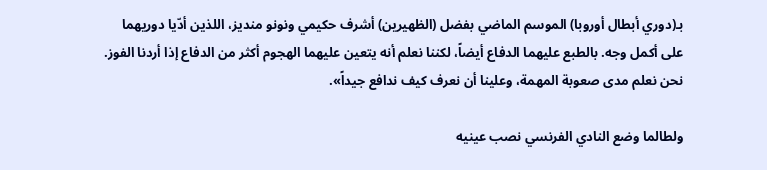بـ(دوري أبطال أوروبا) الموسم الماضي بفضل (الظهيرين) أشرف حكيمي ونونو منديز، اللذين أدّيا دوريهما على أكمل وجه. بالطبع عليهما الدفاع أيضاً، لكننا نعلم أنه يتعين عليهما الهجوم أكثر من الدفاع إذا أردنا الفوز. نحن نعلم مدى صعوبة المهمة، وعلينا أن نعرف كيف ندافع جيداً».

ولطالما وضع النادي الفرنسي نصب عينيه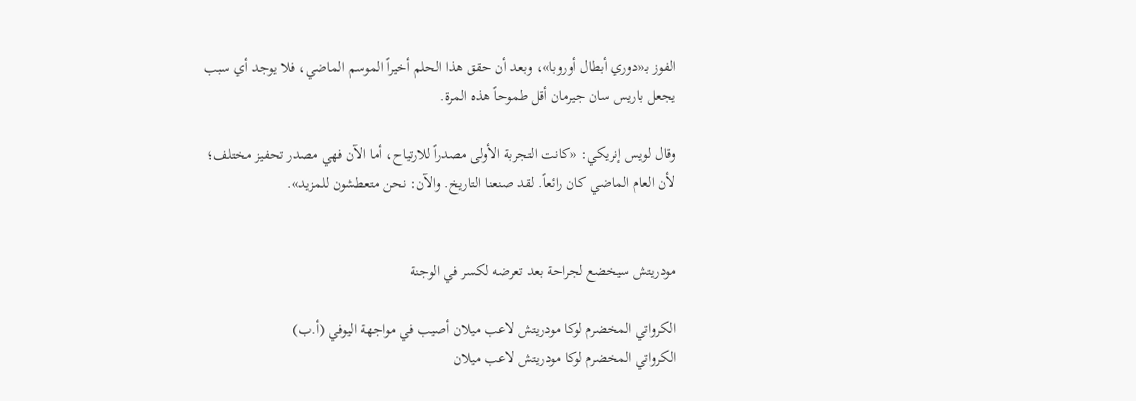الفوز بـ«دوري أبطال أوروبا»، وبعد أن حقق هذا الحلم أخيراً الموسم الماضي، فلا يوجد أي سبب يجعل باريس سان جيرمان أقل طموحاً هذه المرة.

وقال لويس إنريكي: «كانت التجربة الأولى مصدراً للارتياح، أما الآن فهي مصدر تحفيز مختلف؛ لأن العام الماضي كان رائعاً. لقد صنعنا التاريخ. والآن: نحن متعطشون للمزيد».


مودريتش سيخضع لجراحة بعد تعرضه لكسر في الوجنة

الكرواتي المخضرم لوكا مودريتش لاعب ميلان أصيب في مواجهة اليوفي (أ.ب)
الكرواتي المخضرم لوكا مودريتش لاعب ميلان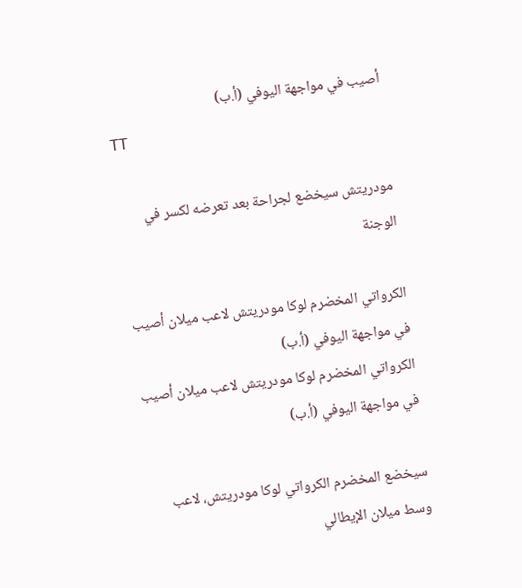أصيب في مواجهة اليوفي (أ.ب)
TT

مودريتش سيخضع لجراحة بعد تعرضه لكسر في الوجنة

الكرواتي المخضرم لوكا مودريتش لاعب ميلان أصيب في مواجهة اليوفي (أ.ب)
الكرواتي المخضرم لوكا مودريتش لاعب ميلان أصيب في مواجهة اليوفي (أ.ب)

سيخضع المخضرم الكرواتي لوكا مودريتش، لاعب وسط ميلان الإيطالي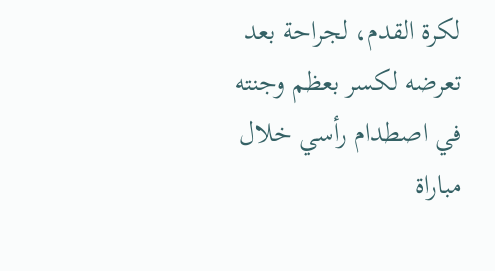لكرة القدم، لجراحة بعد تعرضه لكسر بعظم وجنته في اصطدام رأسي خلال مباراة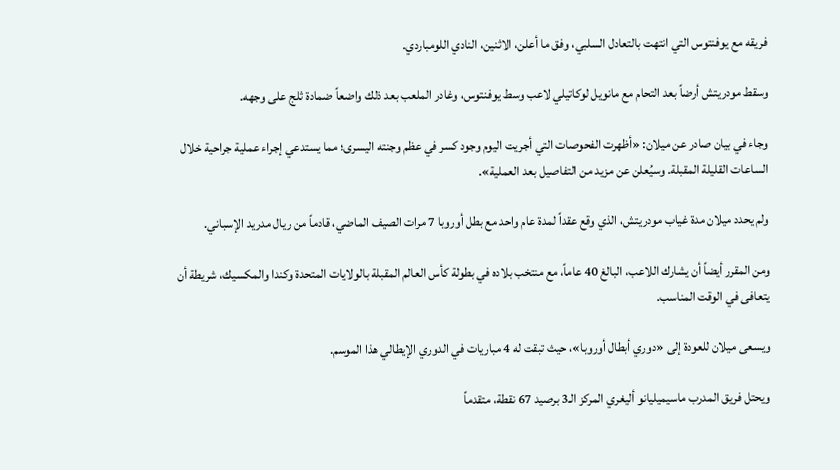فريقه مع يوفنتوس التي انتهت بالتعادل السلبي، وفق ما أعلن، الاثنين، النادي اللومباردي.

وسقط مودريتش أرضاً بعد التحام مع مانويل لوكاتيلي لاعب وسط يوفنتوس، وغادر الملعب بعد ذلك واضعاً ضمادة ثلج على وجهه.

وجاء في بيان صادر عن ميلان: «أظهرت الفحوصات التي أجريت اليوم وجود كسر في عظم وجنته اليسرى؛ مما يستدعي إجراء عملية جراحية خلال الساعات القليلة المقبلة. وسيُعلن عن مزيد من التفاصيل بعد العملية».

ولم يحدد ميلان مدة غياب مودريتش، الذي وقع عقداً لمدة عام واحد مع بطل أوروبا 7 مرات الصيف الماضي، قادماً من ريال مدريد الإسباني.

ومن المقرر أيضاً أن يشارك اللاعب، البالغ 40 عاماً، مع منتخب بلاده في بطولة كأس العالم المقبلة بالولايات المتحدة وكندا والمكسيك، شريطة أن يتعافى في الوقت المناسب.

ويسعى ميلان للعودة إلى «دوري أبطال أوروبا»، حيث تبقت له 4 مباريات في الدوري الإيطالي هذا الموسم.

ويحتل فريق المدرب ماسيميليانو أليغري المركز الـ3 برصيد 67 نقطة، متقدماً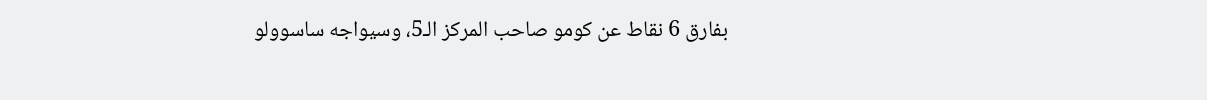بفارق 6 نقاط عن كومو صاحب المركز الـ5، وسيواجه ساسوولو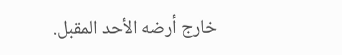خارج أرضه الأحد المقبل.